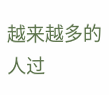越来越多的人过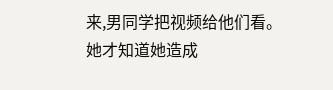来,男同学把视频给他们看。
她才知道她造成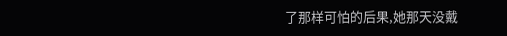了那样可怕的后果,她那天没戴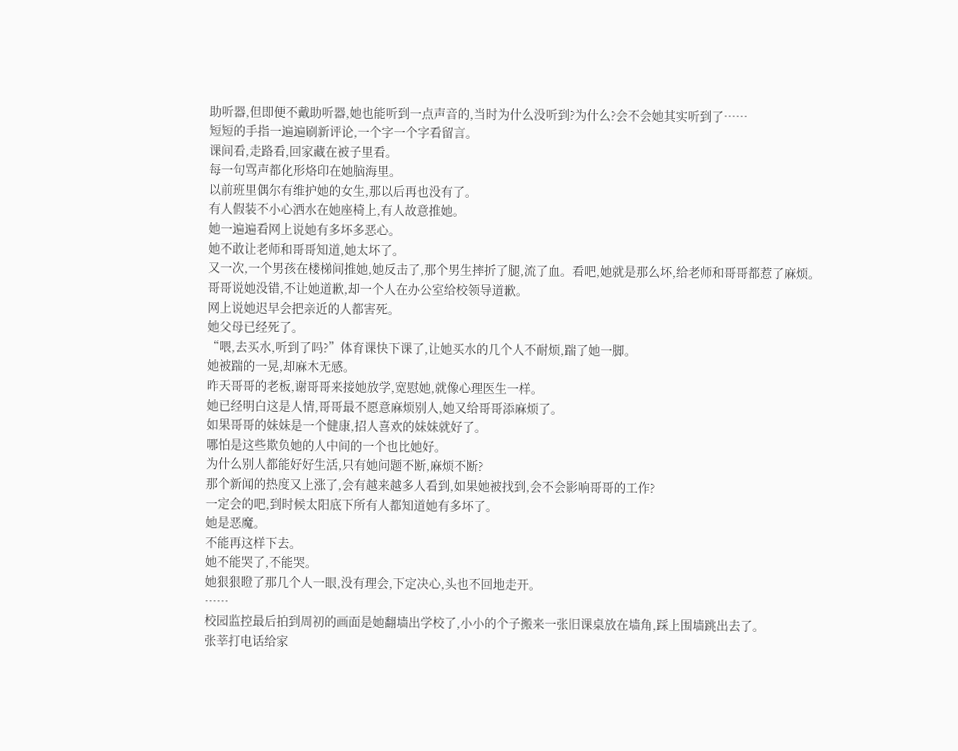助听器,但即便不戴助听器,她也能听到一点声音的,当时为什么没听到?为什么?会不会她其实听到了……
短短的手指一遍遍刷新评论,一个字一个字看留言。
课间看,走路看,回家藏在被子里看。
每一句骂声都化形烙印在她脑海里。
以前班里偶尔有维护她的女生,那以后再也没有了。
有人假装不小心洒水在她座椅上,有人故意推她。
她一遍遍看网上说她有多坏多恶心。
她不敢让老师和哥哥知道,她太坏了。
又一次,一个男孩在楼梯间推她,她反击了,那个男生摔折了腿,流了血。看吧,她就是那么坏,给老师和哥哥都惹了麻烦。
哥哥说她没错,不让她道歉,却一个人在办公室给校领导道歉。
网上说她迟早会把亲近的人都害死。
她父母已经死了。
“喂,去买水,听到了吗?”体育课快下课了,让她买水的几个人不耐烦,踹了她一脚。
她被踹的一晃,却麻木无感。
昨天哥哥的老板,谢哥哥来接她放学,宽慰她,就像心理医生一样。
她已经明白这是人情,哥哥最不愿意麻烦别人,她又给哥哥添麻烦了。
如果哥哥的妹妹是一个健康,招人喜欢的妹妹就好了。
哪怕是这些欺负她的人中间的一个也比她好。
为什么别人都能好好生活,只有她问题不断,麻烦不断?
那个新闻的热度又上涨了,会有越来越多人看到,如果她被找到,会不会影响哥哥的工作?
一定会的吧,到时候太阳底下所有人都知道她有多坏了。
她是恶魔。
不能再这样下去。
她不能哭了,不能哭。
她狠狠瞪了那几个人一眼,没有理会,下定决心,头也不回地走开。
……
校园监控最后拍到周初的画面是她翻墙出学校了,小小的个子搬来一张旧课桌放在墙角,踩上围墙跳出去了。
张莘打电话给家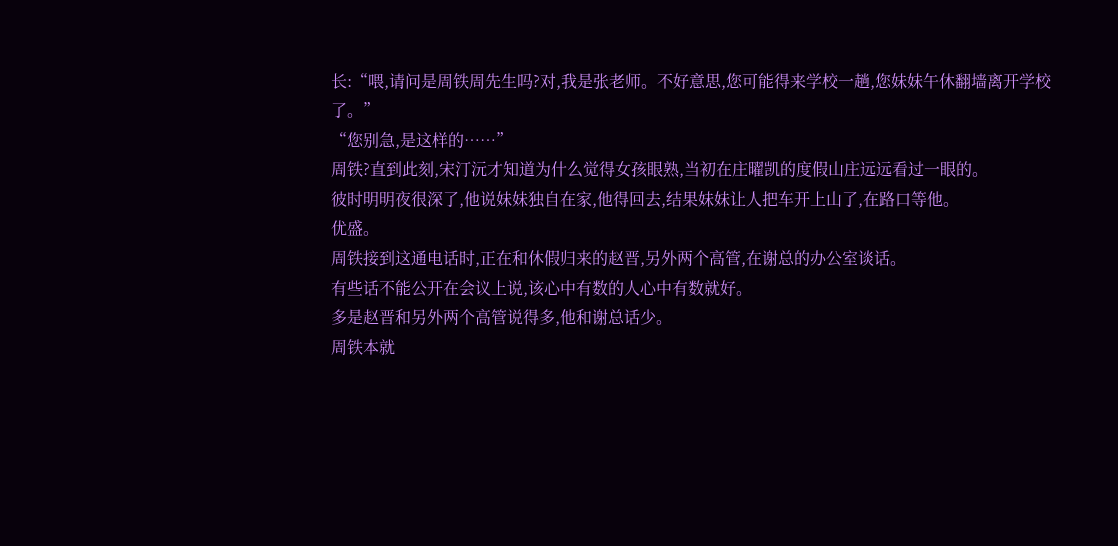长:“喂,请问是周铁周先生吗?对,我是张老师。不好意思,您可能得来学校一趟,您妹妹午休翻墙离开学校了。”
“您别急,是这样的……”
周铁?直到此刻,宋汀沅才知道为什么觉得女孩眼熟,当初在庄曜凯的度假山庄远远看过一眼的。
彼时明明夜很深了,他说妹妹独自在家,他得回去,结果妹妹让人把车开上山了,在路口等他。
优盛。
周铁接到这通电话时,正在和休假归来的赵晋,另外两个高管,在谢总的办公室谈话。
有些话不能公开在会议上说,该心中有数的人心中有数就好。
多是赵晋和另外两个高管说得多,他和谢总话少。
周铁本就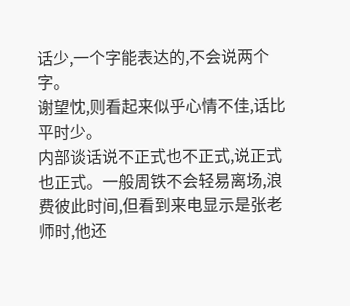话少,一个字能表达的,不会说两个字。
谢望忱,则看起来似乎心情不佳,话比平时少。
内部谈话说不正式也不正式,说正式也正式。一般周铁不会轻易离场,浪费彼此时间,但看到来电显示是张老师时,他还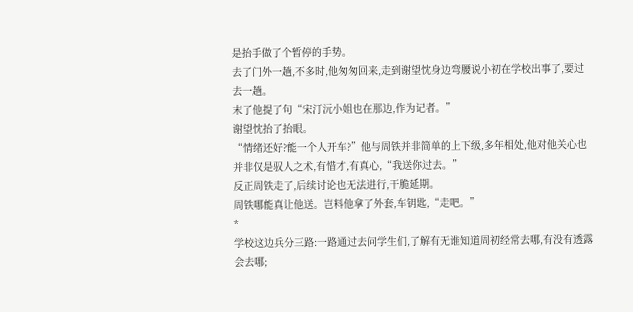是抬手做了个暂停的手势。
去了门外一趟,不多时,他匆匆回来,走到谢望忱身边弯腰说小初在学校出事了,要过去一趟。
末了他提了句“宋汀沅小姐也在那边,作为记者。”
谢望忱抬了抬眼。
“情绪还好?能一个人开车?”他与周铁并非简单的上下级,多年相处,他对他关心也并非仅是驭人之术,有惜才,有真心,“我送你过去。”
反正周铁走了,后续讨论也无法进行,干脆延期。
周铁哪能真让他送。岂料他拿了外套,车钥匙,“走吧。”
*
学校这边兵分三路:一路通过去问学生们,了解有无谁知道周初经常去哪,有没有透露会去哪;